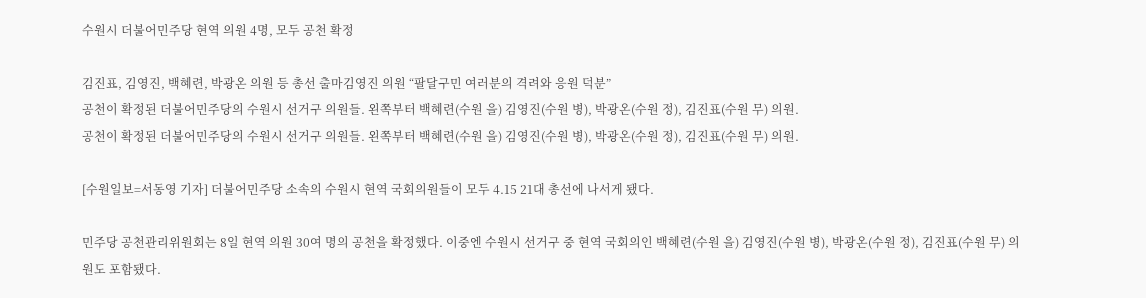수원시 더불어민주당 현역 의원 4명, 모두 공천 확정

김진표, 김영진, 백혜련, 박광온 의원 등 총선 출마김영진 의원 “팔달구민 여러분의 격려와 응원 덕분”
공천이 확정된 더불어민주당의 수원시 선거구 의원들. 왼쪽부터 백혜련(수원 을) 김영진(수원 병), 박광온(수원 정), 김진표(수원 무) 의원.
공천이 확정된 더불어민주당의 수원시 선거구 의원들. 왼쪽부터 백혜련(수원 을) 김영진(수원 병), 박광온(수원 정), 김진표(수원 무) 의원.

[수원일보=서동영 기자] 더불어민주당 소속의 수원시 현역 국회의원들이 모두 4.15 21대 총선에 나서게 됐다.

민주당 공천관리위원회는 8일 현역 의원 30여 명의 공천을 확정했다. 이중엔 수원시 선거구 중 현역 국회의인 백혜련(수원 을) 김영진(수원 병), 박광온(수원 정), 김진표(수원 무) 의원도 포함됐다.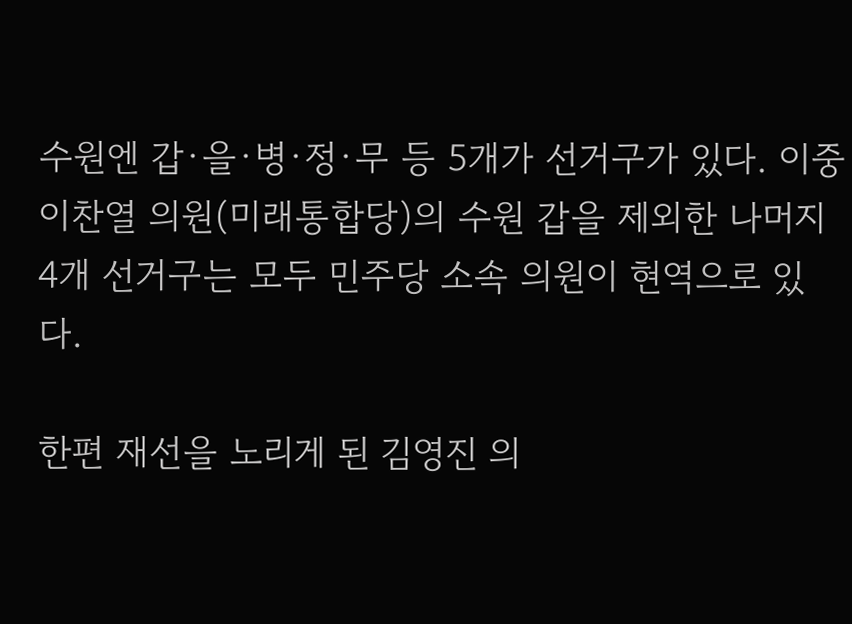수원엔 갑·을·병·정·무 등 5개가 선거구가 있다. 이중 이찬열 의원(미래통합당)의 수원 갑을 제외한 나머지 4개 선거구는 모두 민주당 소속 의원이 현역으로 있다.

한편 재선을 노리게 된 김영진 의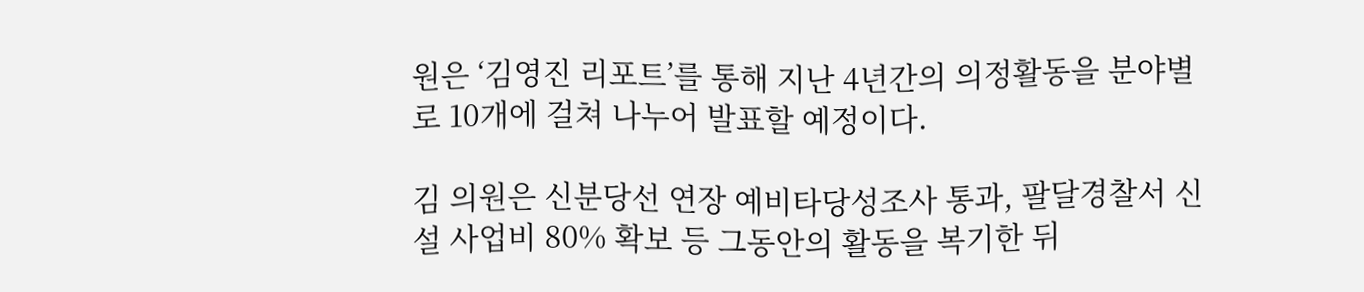원은 ‘김영진 리포트’를 통해 지난 4년간의 의정활동을 분야별로 10개에 걸쳐 나누어 발표할 예정이다.

김 의원은 신분당선 연장 예비타당성조사 통과, 팔달경찰서 신설 사업비 80% 확보 등 그동안의 활동을 복기한 뒤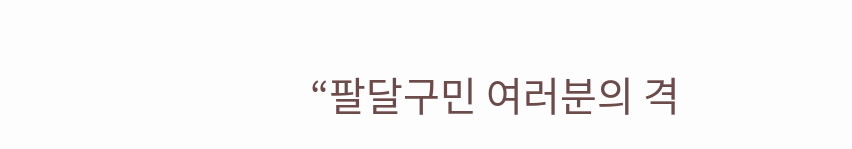“팔달구민 여러분의 격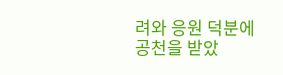려와 응원 덕분에 공천을 받았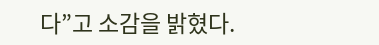다”고 소감을 밝혔다.